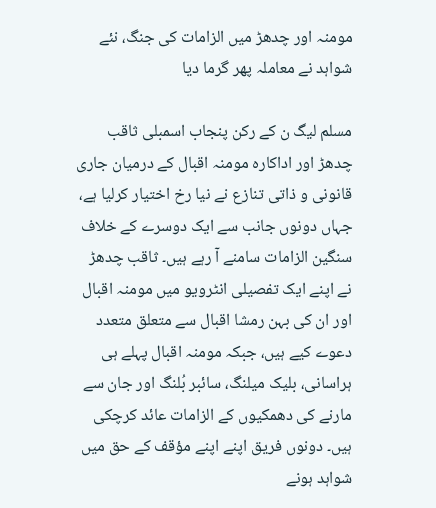مومنہ اور چدھڑ میں الزامات کی جنگ، نئے شواہد نے معاملہ پھر گرما دیا

مسلم لیگ ن کے رکن پنجاب اسمبلی ثاقب چدھڑ اور اداکارہ مومنہ اقبال کے درمیان جاری قانونی و ذاتی تنازع نے نیا رخ اختیار کرلیا ہے، جہاں دونوں جانب سے ایک دوسرے کے خلاف سنگین الزامات سامنے آ رہے ہیں۔ ثاقب چدھڑ نے اپنے ایک تفصیلی انٹرویو میں مومنہ اقبال اور ان کی بہن رمشا اقبال سے متعلق متعدد دعوے کیے ہیں، جبکہ مومنہ اقبال پہلے ہی ہراسانی، بلیک میلنگ، سائبر بُلنگ اور جان سے مارنے کی دھمکیوں کے الزامات عائد کرچکی ہیں۔ دونوں فریق اپنے اپنے مؤقف کے حق میں شواہد ہونے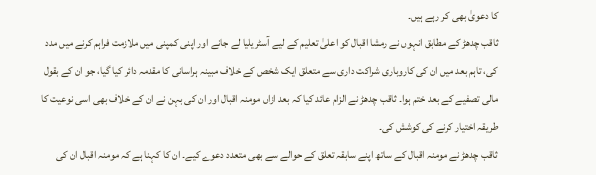کا دعویٰ بھی کر رہے ہیں۔
ثاقب چدھڑ کے مطابق انہوں نے رمشا اقبال کو اعلیٰ تعلیم کے لیے آسٹریلیا لے جانے اور اپنی کمپنی میں ملازمت فراہم کرنے میں مدد کی، تاہم بعد میں ان کی کاروباری شراکت داری سے متعلق ایک شخص کے خلاف مبینہ ہراسانی کا مقدمہ دائر کیا گیا، جو ان کے بقول مالی تصفیے کے بعد ختم ہوا۔ ثاقب چدھڑ نے الزام عائد کیا کہ بعد ازاں مومنہ اقبال اور ان کی بہن نے ان کے خلاف بھی اسی نوعیت کا طریقہ اختیار کرنے کی کوشش کی۔
ثاقب چدھڑ نے مومنہ اقبال کے ساتھ اپنے سابقہ تعلق کے حوالے سے بھی متعدد دعوے کیے۔ ان کا کہنا ہے کہ مومنہ اقبال ان کی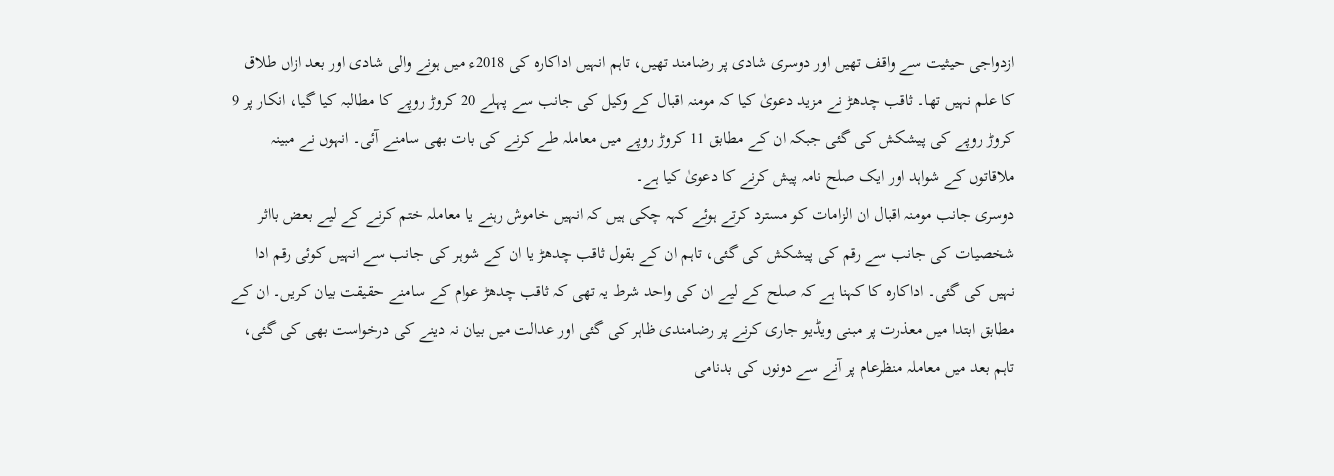ازدواجی حیثیت سے واقف تھیں اور دوسری شادی پر رضامند تھیں، تاہم انہیں اداکارہ کی 2018ء میں ہونے والی شادی اور بعد ازاں طلاق کا علم نہیں تھا۔ ثاقب چدھڑ نے مزید دعویٰ کیا کہ مومنہ اقبال کے وکیل کی جانب سے پہلے 20 کروڑ روپے کا مطالبہ کیا گیا، انکار پر 9 کروڑ روپے کی پیشکش کی گئی جبکہ ان کے مطابق 11 کروڑ روپے میں معاملہ طے کرنے کی بات بھی سامنے آئی۔ انہوں نے مبینہ ملاقاتوں کے شواہد اور ایک صلح نامہ پیش کرنے کا دعویٰ کیا ہے۔
دوسری جانب مومنہ اقبال ان الزامات کو مسترد کرتے ہوئے کہہ چکی ہیں کہ انہیں خاموش رہنے یا معاملہ ختم کرنے کے لیے بعض بااثر شخصیات کی جانب سے رقم کی پیشکش کی گئی، تاہم ان کے بقول ثاقب چدھڑ یا ان کے شوہر کی جانب سے انہیں کوئی رقم ادا نہیں کی گئی۔ اداکارہ کا کہنا ہے کہ صلح کے لیے ان کی واحد شرط یہ تھی کہ ثاقب چدھڑ عوام کے سامنے حقیقت بیان کریں۔ ان کے مطابق ابتدا میں معذرت پر مبنی ویڈیو جاری کرنے پر رضامندی ظاہر کی گئی اور عدالت میں بیان نہ دینے کی درخواست بھی کی گئی، تاہم بعد میں معاملہ منظرعام پر آنے سے دونوں کی بدنامی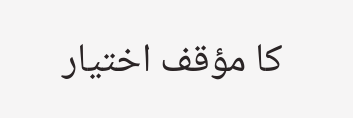کا مؤقف اختیار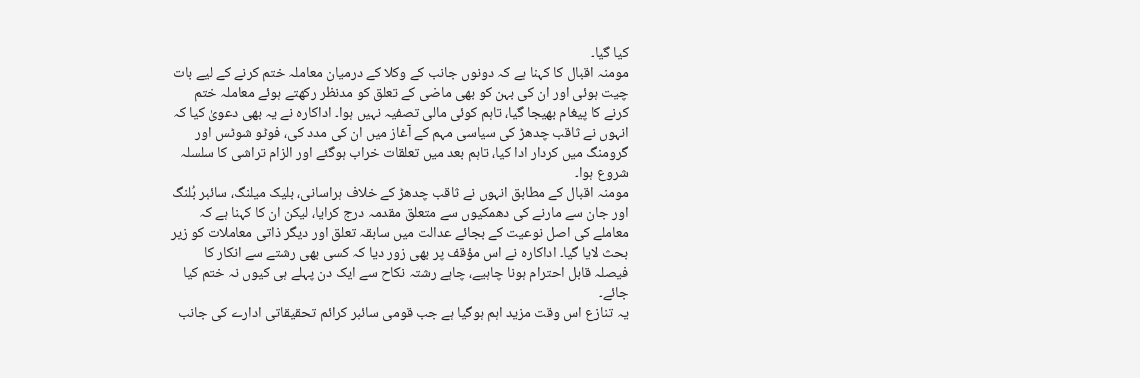کیا گیا۔
مومنہ اقبال کا کہنا ہے کہ دونوں جانب کے وکلا کے درمیان معاملہ ختم کرنے کے لیے بات چیت ہوئی اور ان کی بہن کو بھی ماضی کے تعلق کو مدنظر رکھتے ہوئے معاملہ ختم کرنے کا پیغام بھیجا گیا، تاہم کوئی مالی تصفیہ نہیں ہوا۔ اداکارہ نے یہ بھی دعویٰ کیا کہ انہوں نے ثاقب چدھڑ کی سیاسی مہم کے آغاز میں ان کی مدد کی، فوٹو شوٹس اور گرومنگ میں کردار ادا کیا، تاہم بعد میں تعلقات خراب ہوگئے اور الزام تراشی کا سلسلہ شروع ہوا۔
مومنہ اقبال کے مطابق انہوں نے ثاقب چدھڑ کے خلاف ہراسانی، بلیک میلنگ، سائبر بُلنگ اور جان سے مارنے کی دھمکیوں سے متعلق مقدمہ درج کرایا، لیکن ان کا کہنا ہے کہ معاملے کی اصل نوعیت کے بجائے عدالت میں سابقہ تعلق اور دیگر ذاتی معاملات کو زیر بحث لایا گیا۔ اداکارہ نے اس مؤقف پر بھی زور دیا کہ کسی بھی رشتے سے انکار کا فیصلہ قابل احترام ہونا چاہیے، چاہے رشتہ نکاح سے ایک دن پہلے ہی کیوں نہ ختم کیا جائے۔
یہ تنازع اس وقت مزید اہم ہوگیا ہے جب قومی سائبر کرائم تحقیقاتی ادارے کی جانب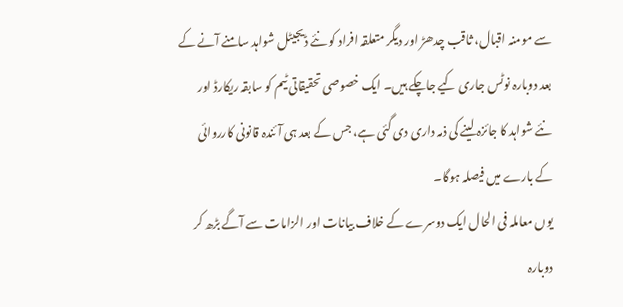سے مومنہ اقبال، ثاقب چدھڑ اور دیگر متعلقہ افراد کو نئے ڈیجیٹل شواہد سامنے آنے کے بعد دوبارہ نوٹس جاری کیے جاچکے ہیں۔ ایک خصوصی تحقیقاتی ٹیم کو سابقہ ریکارڈ اور نئے شواہد کا جائزہ لینے کی ذمہ داری دی گئی ہے، جس کے بعد ہی آئندہ قانونی کارروائی کے بارے میں فیصلہ ہوگا۔
یوں معاملہ فی الحال ایک دوسرے کے خلاف بیانات اور الزامات سے آگے بڑھ کر دوبارہ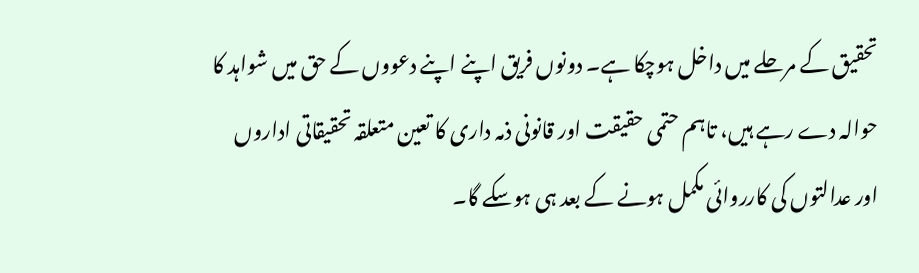تحقیق کے مرحلے میں داخل ہوچکا ہے۔ دونوں فریق اپنے اپنے دعووں کے حق میں شواہد کا حوالہ دے رہے ہیں، تاہم حتمی حقیقت اور قانونی ذمہ داری کا تعین متعلقہ تحقیقاتی اداروں اور عدالتوں کی کارروائی مکمل ہونے کے بعد ہی ہوسکے گا۔